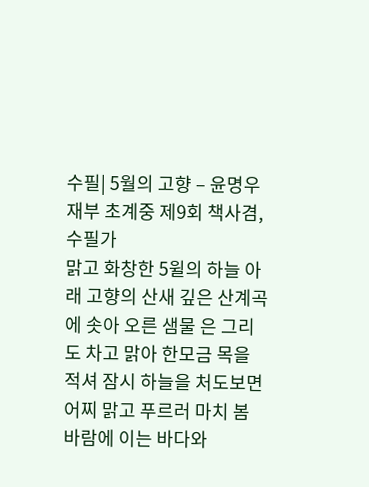수필| 5월의 고향 – 윤명우 재부 초계중 제9회 책사겸, 수필가
맑고 화창한 5윌의 하늘 아래 고향의 산새 깊은 산계곡에 솟아 오른 샘물 은 그리도 차고 맑아 한모금 목을 적셔 잠시 하늘을 처도보면 어찌 맑고 푸르러 마치 봄 바람에 이는 바다와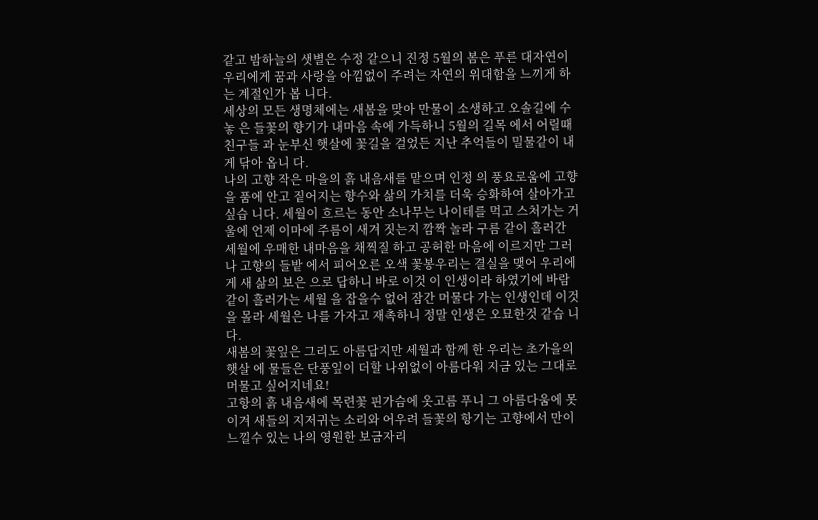같고 밤하늘의 샛별은 수정 같으니 진정 5월의 봄은 푸른 대자연이 우리에게 꿈과 사랑을 아낌없이 주려는 자연의 위대함을 느끼게 하는 계절인가 봅 니다.
세상의 모든 생명체에는 새봄을 맞아 만물이 소생하고 오솔길에 수놓 은 들꽃의 향기가 내마음 속에 가득하니 5월의 길목 에서 어릴때 친구들 과 눈부신 햇살에 꽃길을 걸었든 지난 추억들이 밀물같이 내게 닦아 옵니 다.
나의 고향 작은 마을의 흙 내음새를 맡으며 인정 의 풍요로움에 고향을 품에 안고 짙어지는 향수와 삶의 가치를 더욱 승화하여 살아가고 싶습 니다. 세월이 흐르는 동안 소나무는 나이테를 먹고 스처가는 거울에 언제 이마에 주름이 새겨 짓는지 깜짝 놀라 구름 같이 흘러간 세월에 우매한 내마음을 채찍질 하고 공허한 마음에 이르지만 그러나 고향의 들밭 에서 피어오른 오색 꽃봉우리는 결실을 맺어 우리에게 새 삶의 보은 으로 답하니 바로 이것 이 인생이라 하였기에 바람같이 흘러가는 세월 을 잡을수 없어 잠간 머물다 가는 인생인데 이것을 몰라 세월은 나를 가자고 재촉하니 정말 인생은 오묘한것 같습 니다.
새봄의 꽃잎은 그리도 아름답지만 세월과 함께 한 우리는 초가을의 햇살 에 물들은 단풍잎이 더할 나위없이 아름다워 지금 있는 그대로 머물고 싶어지네요!
고항의 흙 내음새에 목련꽃 핀가슴에 옷고름 푸니 그 아름다움에 못 이겨 새들의 지저귀는 소리와 어우려 들꽃의 항기는 고향에서 만이 느낄수 있는 나의 영원한 보금자리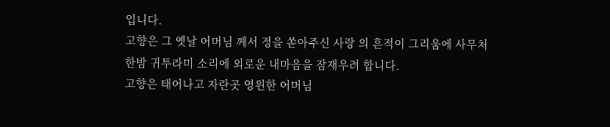입니다.
고향은 그 옛날 어머님 께서 정을 쏟아주신 사랑 의 흔적이 그리움에 사무처 한밤 귀투라미 소리에 외로운 내마음을 잠재우려 합니다.
고향은 태어나고 자란곳 영윈한 어머님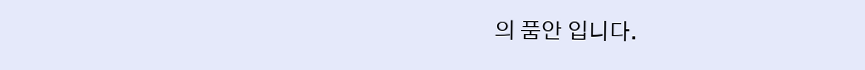의 품안 입니다.